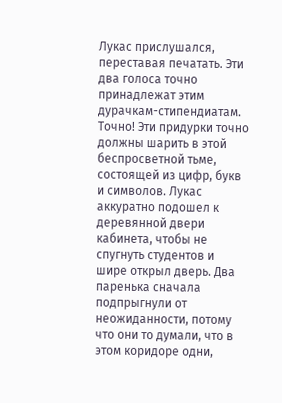Лукас прислушался, переставая печатать. Эти два голоса точно принадлежат этим дурачкам-стипендиатам. Точно! Эти придурки точно должны шарить в этой беспросветной тьме, состоящей из цифр, букв и символов. Лукас аккуратно подошел к деревянной двери кабинета, чтобы не спугнуть студентов и шире открыл дверь. Два паренька сначала подпрыгнули от неожиданности, потому что они то думали, что в этом коридоре одни,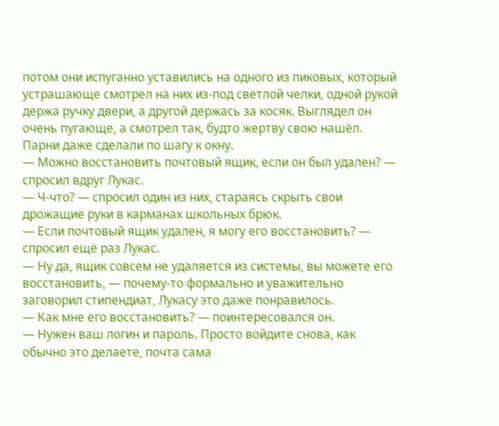потом они испуганно уставились на одного из пиковых, который устрашающе смотрел на них из-под светлой челки, одной рукой держа ручку двери, а другой держась за косяк. Выглядел он очень пугающе, а смотрел так, будто жертву свою нашёл. Парни даже сделали по шагу к окну.
— Можно восстановить почтовый ящик, если он был удален? — спросил вдруг Лукас.
— Ч-что? — спросил один из них, стараясь скрыть свои дрожащие руки в карманах школьных брюк.
— Если почтовый ящик удален, я могу его восстановить? — спросил ещё раз Лукас.
— Ну да, ящик совсем не удаляется из системы, вы можете его восстановить, — почему-то формально и уважительно заговорил стипендиат, Лукасу это даже понравилось.
— Как мне его восстановить? — поинтересовался он.
— Нужен ваш логин и пароль. Просто войдите снова, как обычно это делаете, почта сама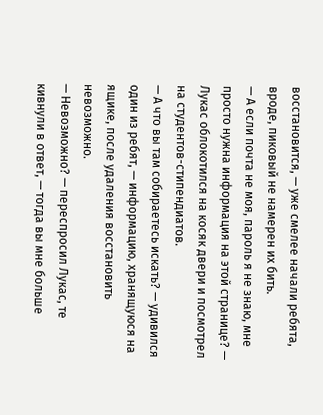восстановится, — уже смелее начали ребята, вроде, пиковый не намерен их бить.
— А если почта не моя, пароль я не знаю, мне просто нужна информация на этой странице? — Лукас облокотился на косяк двери и посмотрел на студентов-стипендиатов.
— А что вы там собираетесь искать? — удивился один из ребят, — информацию, хранящуюся на ящике, после удаления восстановить невозможно.
— Невозможно? — переспросил Лукас, те кивнули в ответ, — тогда вы мне больше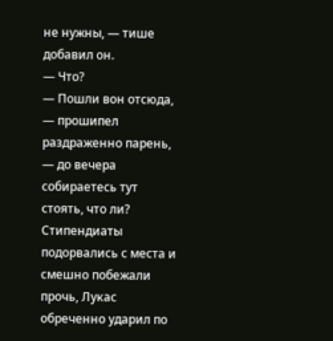не нужны, — тише добавил он.
— Что?
— Пошли вон отсюда, — прошипел раздраженно парень, — до вечера собираетесь тут стоять, что ли?
Стипендиаты подорвались с места и смешно побежали прочь, Лукас обреченно ударил по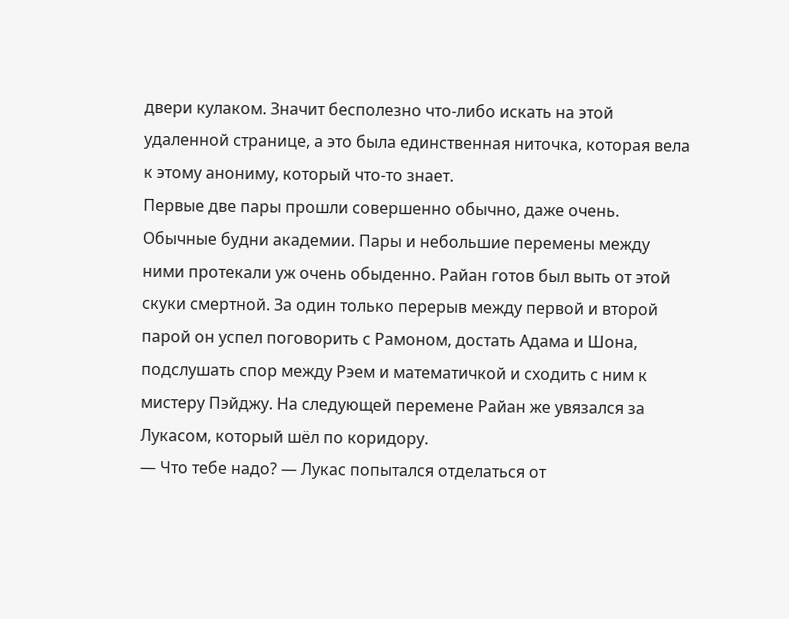двери кулаком. Значит бесполезно что-либо искать на этой удаленной странице, а это была единственная ниточка, которая вела к этому анониму, который что-то знает.
Первые две пары прошли совершенно обычно, даже очень. Обычные будни академии. Пары и небольшие перемены между ними протекали уж очень обыденно. Райан готов был выть от этой скуки смертной. За один только перерыв между первой и второй парой он успел поговорить с Рамоном, достать Адама и Шона, подслушать спор между Рэем и математичкой и сходить с ним к мистеру Пэйджу. На следующей перемене Райан же увязался за Лукасом, который шёл по коридору.
— Что тебе надо? — Лукас попытался отделаться от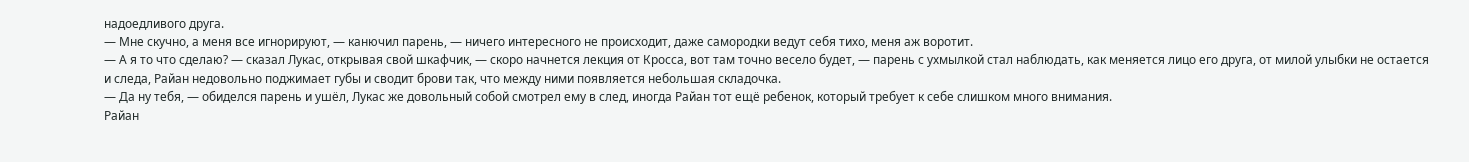надоедливого друга.
— Мне скучно, а меня все игнорируют, — канючил парень, — ничего интересного не происходит, даже самородки ведут себя тихо, меня аж воротит.
— А я то что сделаю? — сказал Лукас, открывая свой шкафчик, — скоро начнется лекция от Кросса, вот там точно весело будет, — парень с ухмылкой стал наблюдать, как меняется лицо его друга, от милой улыбки не остается и следа, Райан недовольно поджимает губы и сводит брови так, что между ними появляется небольшая складочка.
— Да ну тебя, — обиделся парень и ушёл, Лукас же довольный собой смотрел ему в след, иногда Райан тот ещё ребенок, который требует к себе слишком много внимания.
Райан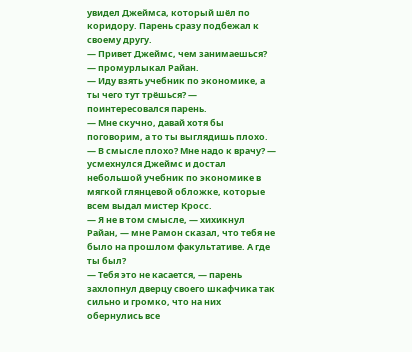увидел Джеймса, который шёл по коридору. Парень сразу подбежал к своему другу.
— Привет Джеймс, чем занимаешься? — промурлыкал Райан.
— Иду взять учебник по экономике, а ты чего тут трёшься? — поинтересовался парень.
— Мне скучно, давай хотя бы поговорим, а то ты выглядишь плохо.
— В смысле плохо? Мне надо к врачу? — усмехнулся Джеймс и достал небольшой учебник по экономике в мягкой глянцевой обложке, которые всем выдал мистер Кросс.
— Я не в том смысле, — хихикнул Райан, — мне Рамон сказал, что тебя не было на прошлом факультативе. А где ты был?
— Тебя это не касается, — парень захлопнул дверцу своего шкафчика так сильно и громко, что на них обернулись все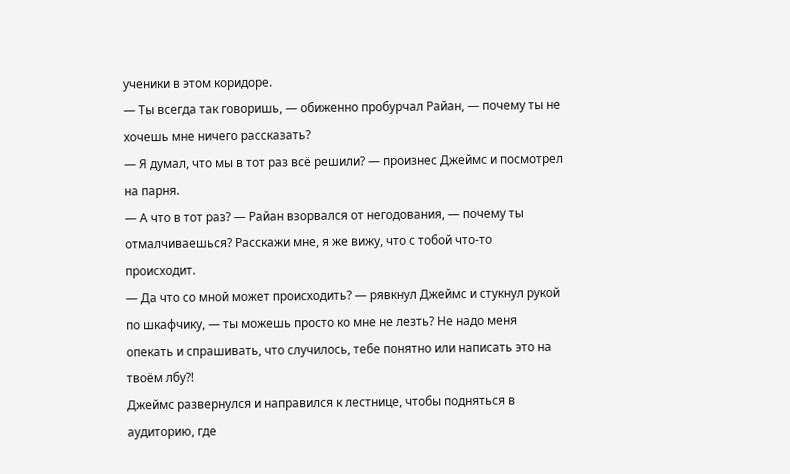ученики в этом коридоре.
— Ты всегда так говоришь, — обиженно пробурчал Райан, — почему ты не хочешь мне ничего рассказать?
— Я думал, что мы в тот раз всё решили? — произнес Джеймс и посмотрел на парня.
— А что в тот раз? — Райан взорвался от негодования, — почему ты отмалчиваешься? Расскажи мне, я же вижу, что с тобой что-то происходит.
— Да что со мной может происходить? — рявкнул Джеймс и стукнул рукой по шкафчику, — ты можешь просто ко мне не лезть? Не надо меня опекать и спрашивать, что случилось, тебе понятно или написать это на твоём лбу?!
Джеймс развернулся и направился к лестнице, чтобы подняться в аудиторию, где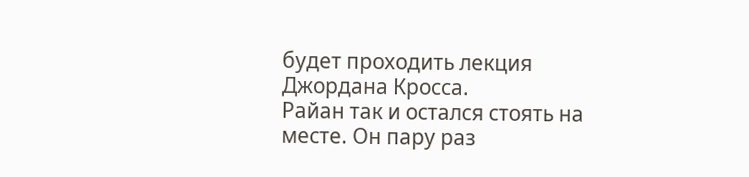будет проходить лекция Джордана Кросса.
Райан так и остался стоять на месте. Он пару раз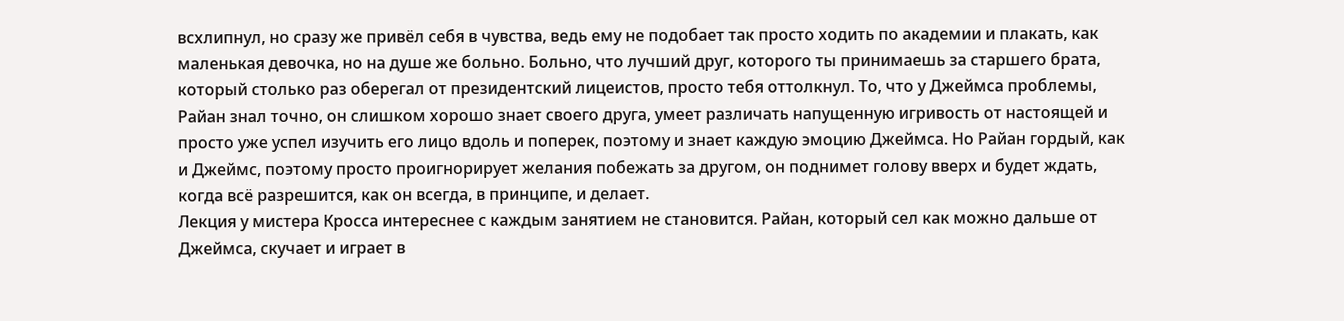всхлипнул, но сразу же привёл себя в чувства, ведь ему не подобает так просто ходить по академии и плакать, как маленькая девочка, но на душе же больно. Больно, что лучший друг, которого ты принимаешь за старшего брата, который столько раз оберегал от президентский лицеистов, просто тебя оттолкнул. То, что у Джеймса проблемы, Райан знал точно, он слишком хорошо знает своего друга, умеет различать напущенную игривость от настоящей и просто уже успел изучить его лицо вдоль и поперек, поэтому и знает каждую эмоцию Джеймса. Но Райан гордый, как и Джеймс, поэтому просто проигнорирует желания побежать за другом, он поднимет голову вверх и будет ждать, когда всё разрешится, как он всегда, в принципе, и делает.
Лекция у мистера Кросса интереснее с каждым занятием не становится. Райан, который сел как можно дальше от Джеймса, скучает и играет в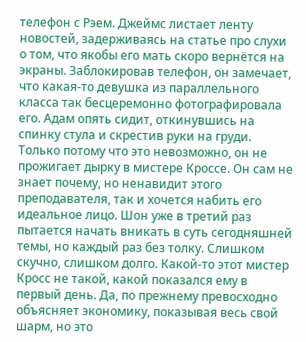телефон с Рэем. Джеймс листает ленту новостей, задерживаясь на статье про слухи о том, что якобы его мать скоро вернётся на экраны. Заблокировав телефон, он замечает, что какая-то девушка из параллельного класса так бесцеремонно фотографировала его. Адам опять сидит, откинувшись на спинку стула и скрестив руки на груди. Только потому что это невозможно, он не прожигает дырку в мистере Кроссе. Он сам не знает почему, но ненавидит этого преподавателя, так и хочется набить его идеальное лицо. Шон уже в третий раз пытается начать вникать в суть сегодняшней темы, но каждый раз без толку. Слишком скучно, слишком долго. Какой-то этот мистер Кросс не такой, какой показался ему в первый день. Да, по прежнему превосходно объясняет экономику, показывая весь свой шарм, но это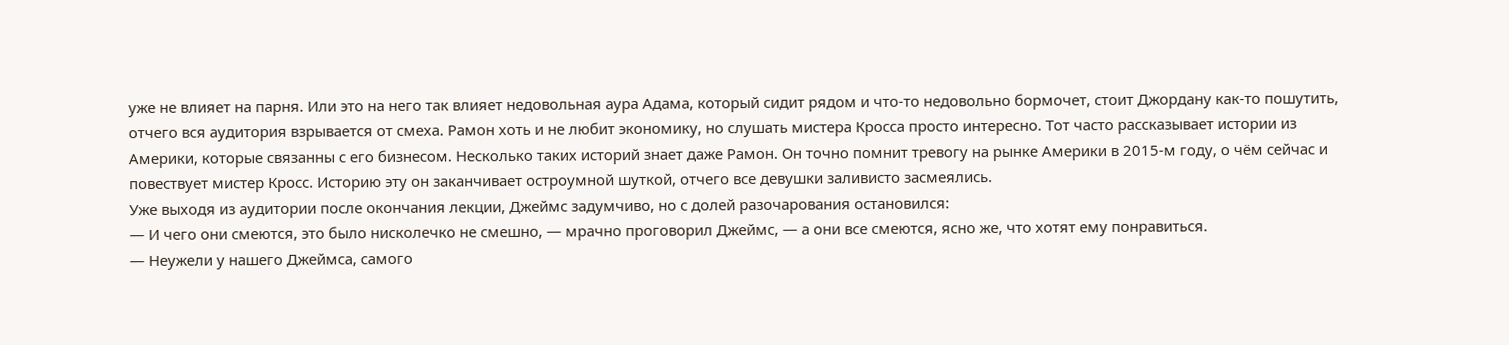уже не влияет на парня. Или это на него так влияет недовольная аура Адама, который сидит рядом и что-то недовольно бормочет, стоит Джордану как-то пошутить, отчего вся аудитория взрывается от смеха. Рамон хоть и не любит экономику, но слушать мистера Кросса просто интересно. Тот часто рассказывает истории из Америки, которые связанны с его бизнесом. Несколько таких историй знает даже Рамон. Он точно помнит тревогу на рынке Америки в 2015-м году, о чём сейчас и повествует мистер Кросс. Историю эту он заканчивает остроумной шуткой, отчего все девушки заливисто засмеялись.
Уже выходя из аудитории после окончания лекции, Джеймс задумчиво, но с долей разочарования остановился:
— И чего они смеются, это было нисколечко не смешно, — мрачно проговорил Джеймс, — а они все смеются, ясно же, что хотят ему понравиться.
— Неужели у нашего Джеймса, самого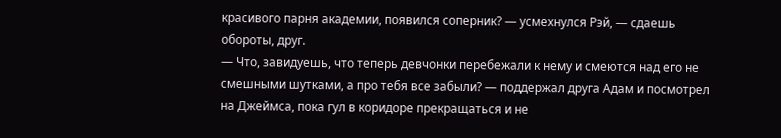красивого парня академии, появился соперник? — усмехнулся Рэй, — сдаешь обороты, друг.
— Что, завидуешь, что теперь девчонки перебежали к нему и смеются над его не смешными шутками, а про тебя все забыли? — поддержал друга Адам и посмотрел на Джеймса, пока гул в коридоре прекращаться и не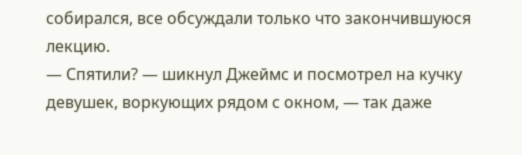собирался, все обсуждали только что закончившуюся лекцию.
— Спятили? — шикнул Джеймс и посмотрел на кучку девушек, воркующих рядом с окном, — так даже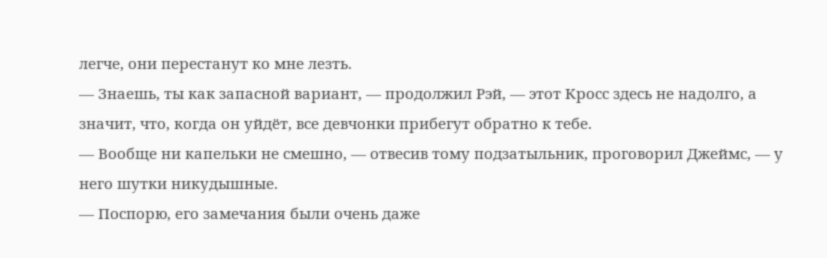легче, они перестанут ко мне лезть.
— Знаешь, ты как запасной вариант, — продолжил Рэй, — этот Кросс здесь не надолго, а значит, что, когда он уйдёт, все девчонки прибегут обратно к тебе.
— Вообще ни капельки не смешно, — отвесив тому подзатыльник, проговорил Джеймс, — у него шутки никудышные.
— Поспорю, его замечания были очень даже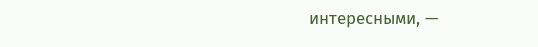интересными, —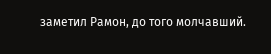заметил Рамон, до того молчавший.